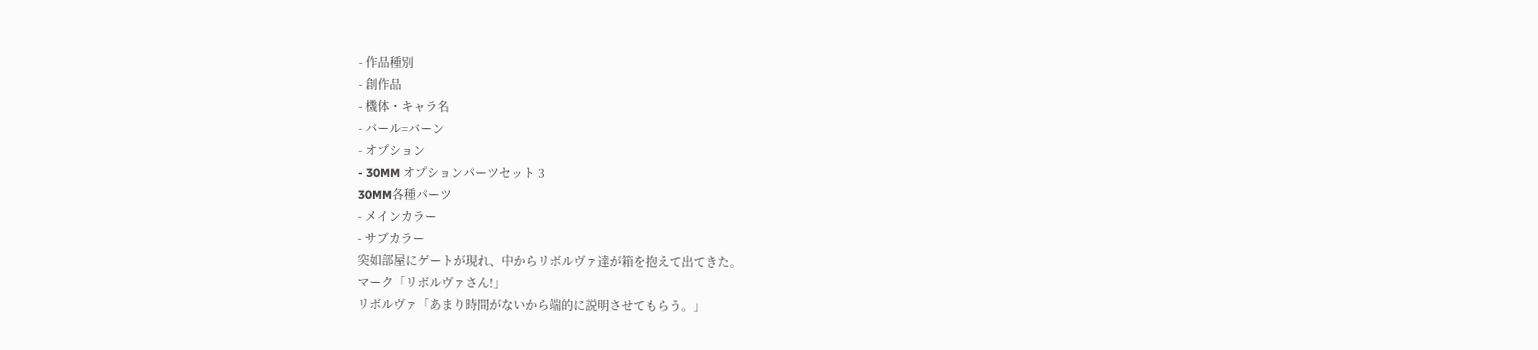- 作品種別
- 創作品
- 機体・キャラ名
- バール=バーン
- オプション
- 30MM オプションパーツセット 3
30MM各種パーツ
- メインカラー
- サブカラー
突如部屋にゲートが現れ、中からリボルヴァ達が箱を抱えて出てきた。
マーク「リボルヴァさん!」
リボルヴァ「あまり時間がないから端的に説明させてもらう。」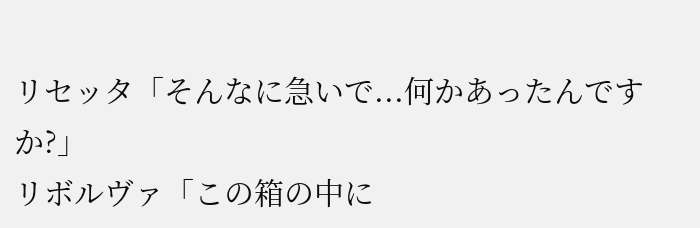リセッタ「そんなに急いで...何かあったんですか?」
リボルヴァ「この箱の中に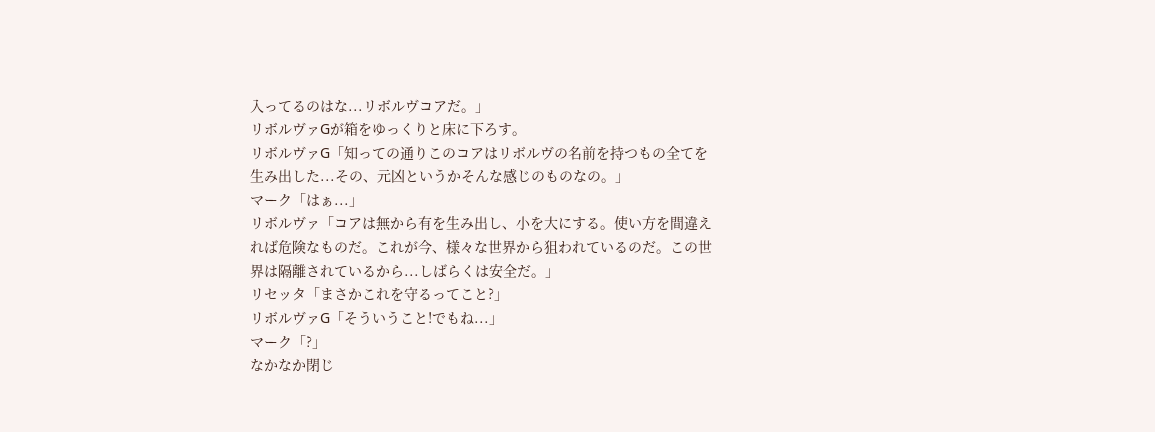入ってるのはな...リボルヴコアだ。」
リボルヴァGが箱をゆっくりと床に下ろす。
リボルヴァG「知っての通りこのコアはリボルヴの名前を持つもの全てを生み出した...その、元凶というかそんな感じのものなの。」
マーク「はぁ...」
リボルヴァ「コアは無から有を生み出し、小を大にする。使い方を間違えれば危険なものだ。これが今、様々な世界から狙われているのだ。この世界は隔離されているから...しばらくは安全だ。」
リセッタ「まさかこれを守るってこと?」
リボルヴァG「そういうこと!でもね...」
マーク「?」
なかなか閉じ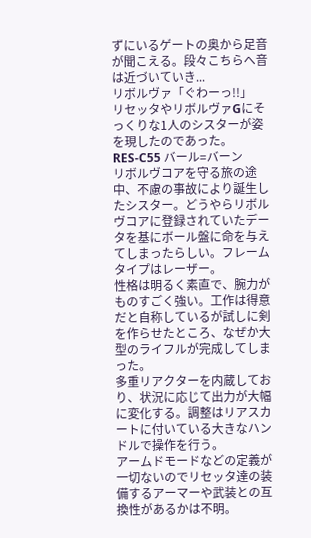ずにいるゲートの奥から足音が聞こえる。段々こちらへ音は近づいていき...
リボルヴァ「ぐわーっ!!」
リセッタやリボルヴァGにそっくりな1人のシスターが姿を現したのであった。
RES-C55 バール=バーン
リボルヴコアを守る旅の途中、不慮の事故により誕生したシスター。どうやらリボルヴコアに登録されていたデータを基にボール盤に命を与えてしまったらしい。フレームタイプはレーザー。
性格は明るく素直で、腕力がものすごく強い。工作は得意だと自称しているが試しに剣を作らせたところ、なぜか大型のライフルが完成してしまった。
多重リアクターを内蔵しており、状況に応じて出力が大幅に変化する。調整はリアスカートに付いている大きなハンドルで操作を行う。
アームドモードなどの定義が一切ないのでリセッタ達の装備するアーマーや武装との互換性があるかは不明。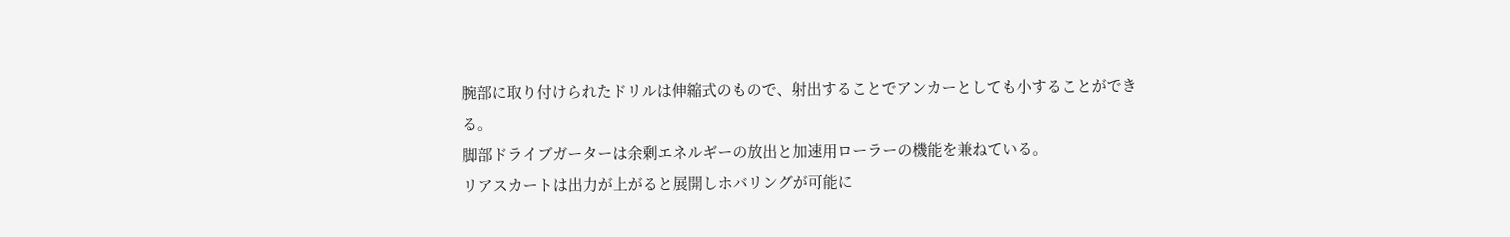腕部に取り付けられたドリルは伸縮式のもので、射出することでアンカーとしても小することができる。
脚部ドライブガーターは余剰エネルギーの放出と加速用ローラーの機能を兼ねている。
リアスカートは出力が上がると展開しホバリングが可能に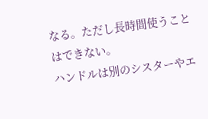なる。ただし長時間使うことはできない。
ハンドルは別のシスターやエ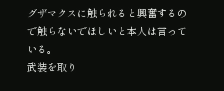グザマクスに触られると興奮するので触らないでほしいと本人は言っている。
武装を取り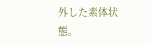外した素体状態。